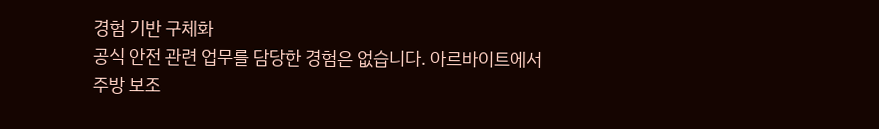경험 기반 구체화
공식 안전 관련 업무를 담당한 경험은 없습니다. 아르바이트에서 주방 보조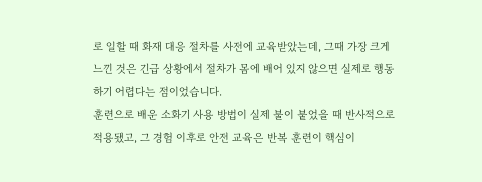로 일할 때 화재 대응 절차를 사전에 교육받았는데, 그때 가장 크게 느낀 것은 긴급 상황에서 절차가 몸에 배어 있지 않으면 실제로 행동하기 어렵다는 점이었습니다.
훈련으로 배운 소화기 사용 방법이 실제 불이 붙었을 때 반사적으로 적용됐고, 그 경험 이후로 안전 교육은 반복 훈련이 핵심이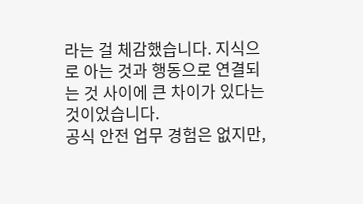라는 걸 체감했습니다. 지식으로 아는 것과 행동으로 연결되는 것 사이에 큰 차이가 있다는 것이었습니다.
공식 안전 업무 경험은 없지만,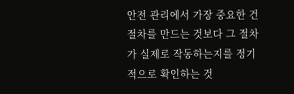안전 관리에서 가장 중요한 건 절차를 만드는 것보다 그 절차가 실제로 작동하는지를 정기적으로 확인하는 것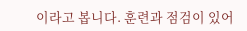이라고 봅니다. 훈련과 점검이 있어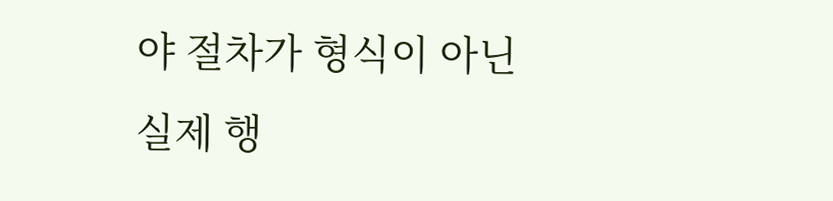야 절차가 형식이 아닌 실제 행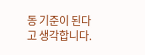동 기준이 된다고 생각합니다.